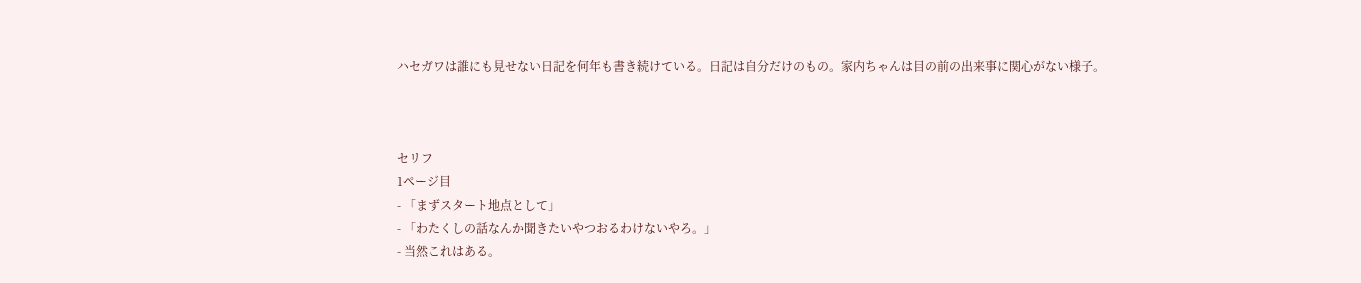ハセガワは誰にも見せない日記を何年も書き続けている。日記は自分だけのもの。家内ちゃんは目の前の出来事に関心がない様子。



セリフ
1ページ目
- 「まずスタート地点として」
- 「わたくしの話なんか聞きたいやつおるわけないやろ。」
- 当然これはある。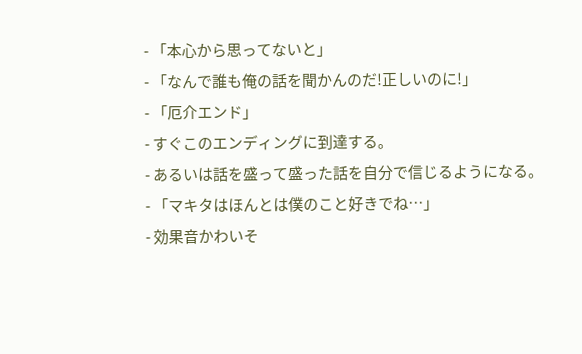- 「本心から思ってないと」
- 「なんで誰も俺の話を聞かんのだ!正しいのに!」
- 「厄介エンド」
- すぐこのエンディングに到達する。
- あるいは話を盛って盛った話を自分で信じるようになる。
- 「マキタはほんとは僕のこと好きでね…」
- 効果音かわいそ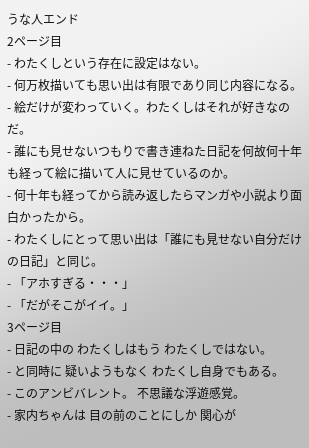うな人エンド
2ページ目
- わたくしという存在に設定はない。
- 何万枚描いても思い出は有限であり同じ内容になる。
- 絵だけが変わっていく。わたくしはそれが好きなのだ。
- 誰にも見せないつもりで書き連ねた日記を何故何十年も経って絵に描いて人に見せているのか。
- 何十年も経ってから読み返したらマンガや小説より面白かったから。
- わたくしにとって思い出は「誰にも見せない自分だけの日記」と同じ。
- 「アホすぎる・・・」
- 「だがそこがイイ。」
3ページ目
- 日記の中の わたくしはもう わたくしではない。
- と同時に 疑いようもなく わたくし自身でもある。
- このアンビバレント。 不思議な浮遊感覚。
- 家内ちゃんは 目の前のことにしか 関心が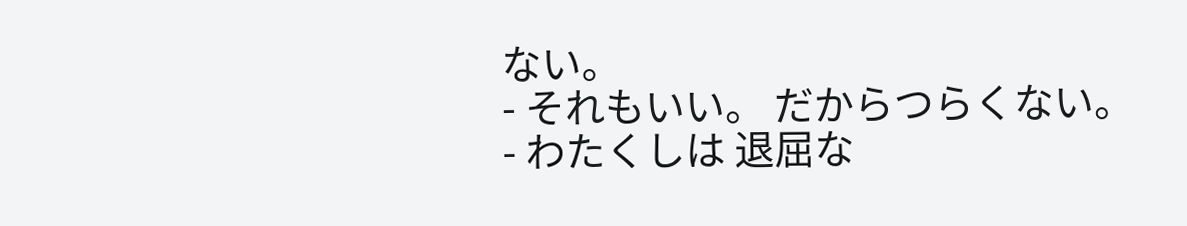ない。
- それもいい。 だからつらくない。
- わたくしは 退屈な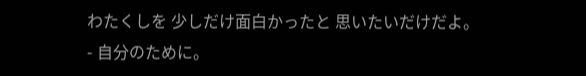わたくしを 少しだけ面白かったと 思いたいだけだよ。
- 自分のために。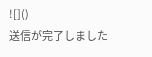![]()
送信が完了しました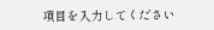項目を入力してください